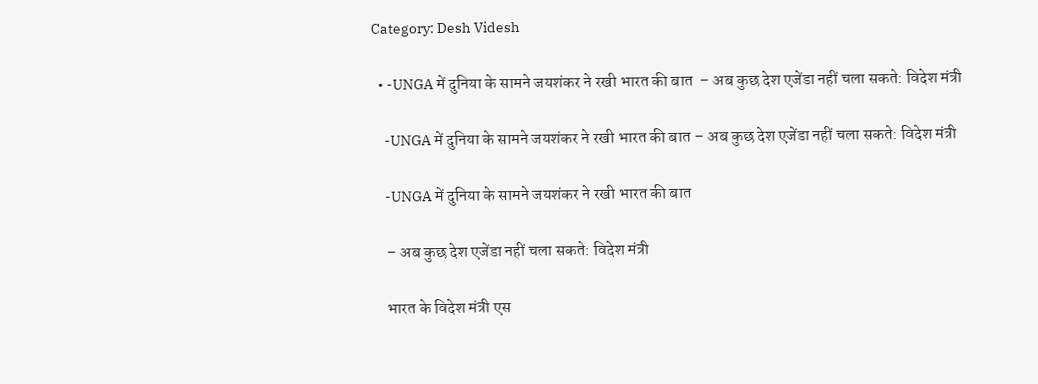Category: Desh Videsh

  • -UNGA में दुनिया के सामने जयशंकर ने रखी भारत की बात  – अब कुछ देश एजेंडा नहीं चला सकते: विदेश मंत्री

    -UNGA में दुनिया के सामने जयशंकर ने रखी भारत की बात – अब कुछ देश एजेंडा नहीं चला सकते: विदेश मंत्री

    -UNGA में दुनिया के सामने जयशंकर ने रखी भारत की बात

    – अब कुछ देश एजेंडा नहीं चला सकते: विदेश मंत्री

    भारत के विदेश मंत्री एस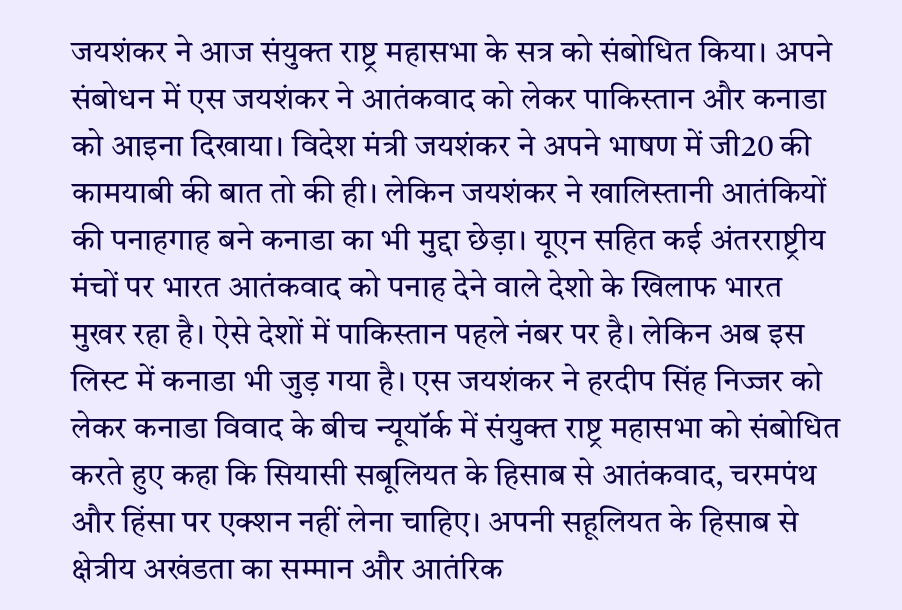जयशंकर ने आज संयुक्त राष्ट्र महासभा के सत्र को संबोधित किया। अपने संबोधन में एस जयशंकर ने आतंकवाद को लेकर पाकिस्तान और कनाडा को आइना दिखाया। विदेश मंत्री जयशंकर ने अपने भाषण में जी20 की कामयाबी की बात तो की ही। लेकिन जयशंकर ने खालिस्तानी आतंकियों की पनाहगाह बने कनाडा का भी मुद्दा छेड़ा। यूएन सहित कई अंतरराष्ट्रीय मंचों पर भारत आतंकवाद को पनाह देने वाले देशो के खिलाफ भारत मुखर रहा है। ऐसे देशों में पाकिस्तान पहले नंबर पर है। लेकिन अब इस लिस्ट में कनाडा भी जुड़ गया है। एस जयशंकर ने हरदीप सिंह निज्जर को लेकर कनाडा विवाद के बीच न्यूयॉर्क में संयुक्त राष्ट्र महासभा को संबोधित करते हुए कहा कि सियासी सबूलियत के हिसाब से आतंकवाद, चरमपंथ और हिंसा पर एक्शन नहीं लेना चाहिए। अपनी सहूलियत के हिसाब से क्षेत्रीय अखंडता का सम्मान और आतंरिक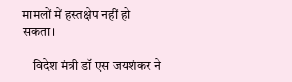मामलों में हस्तक्षेप नहीं हो सकता।

    विदेश मंत्री डॉ एस जयशंकर ने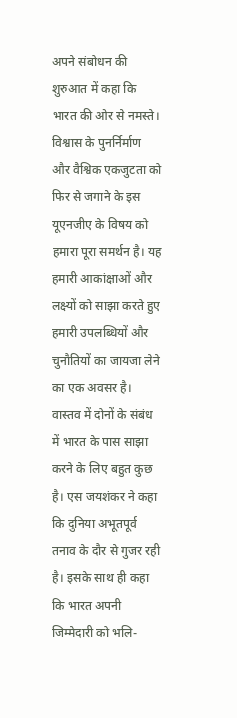अपने संबोधन की शुरुआत में कहा कि भारत की ओर से नमस्ते। विश्वास के पुनर्निर्माण और वैश्विक एकजुटता को फिर से जगाने के इस यूएनजीए के विषय को हमारा पूरा समर्थन है। यह हमारी आकांक्षाओं और लक्ष्यों को साझा करते हुए हमारी उपलब्धियों और चुनौतियों का जायजा लेने का एक अवसर है। वास्तव में दोनों के संबंध में भारत के पास साझा करने के लिए बहुत कुछ है। एस जयशंकर ने कहा कि दुनिया अभूतपूर्व तनाव के दौर से गुजर रही है। इसके साथ ही कहा कि भारत अपनी जिम्मेदारी को भलि-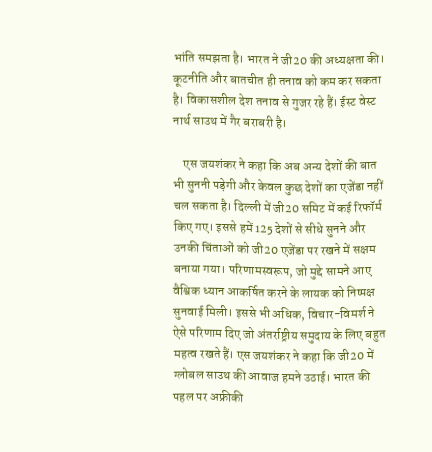भांति समझता है। भारत ने जी20 की अध्यक्षता की। कूटनीति और बातचीत ही तनाव को कम कर सकता है। विकासशील देश तनाव से गुजर रहे हैं। ईस्ट वेस्ट नार्थ साउथ में गैर बराबरी है।

    एस जयशंकर ने कहा कि अब अन्य देशों की बात भी सुननी पड़ेगी और केवल कुछ देशों का एजेंडा नहीं चल सकता है। दिल्ली में जी20 समिट में कई रिफॉर्म किए गए। इससे हमें 125 देशों से सीधे सुनने और उनकी चिंताओं को जी20 एजेंडा पर रखने में सक्षम बनाया गया। परिणामस्वरूप, जो मुद्दे सामने आए वैश्विक ध्यान आकर्षित करने के लायक को निष्पक्ष सुनवाई मिली। इससे भी अधिक, विचार-विमर्श ने ऐसे परिणाम दिए जो अंतर्राष्ट्रीय समुदाय के लिए बहुत महत्व रखते हैं। एस जयशंकर ने कहा कि जी20 में ग्लोबल साउथ की आवाज हमने उठाई। भारत की पहल पर अफ्रीकी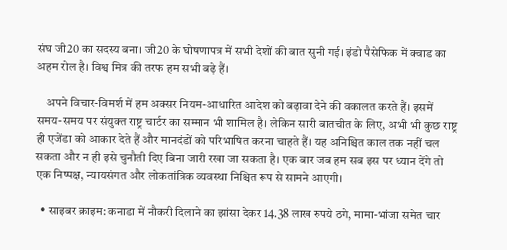संघ जी20 का सदस्य बना। जी20 के घोषणापत्र में सभी देशों की बात सुनी गई। इंडो पैसेफिक में क्वाड का अहम रोल है। विश्व मित्र की तरफ हम सभी बढ़े हैं।

    अपने विचार-विमर्श में हम अक्सर नियम-आधारित आदेश को बढ़ावा देने की वकालत करते हैं। इसमें समय-समय पर संयुक्त राष्ट्र चार्टर का सम्मान भी शामिल है। लेकिन सारी बातचीत के लिए, अभी भी कुछ राष्ट्र ही एजेंडा को आकार देते हैं और मानदंडों को परिभाषित करना चाहते हैं। यह अनिश्चित काल तक नहीं चल सकता और न ही इसे चुनौती दिए बिना जारी रखा जा सकता है। एक बार जब हम सब इस पर ध्यान देंगे तो एक निष्पक्ष, न्यायसंगत और लोकतांत्रिक व्यवस्था निश्चित रूप से सामने आएगी।

  • साइबर क्राइम: कनाडा में नौकरी दिलाने का झांसा देकर 14.38 लाख रुपये ठगे, मामा-भांजा समेत चार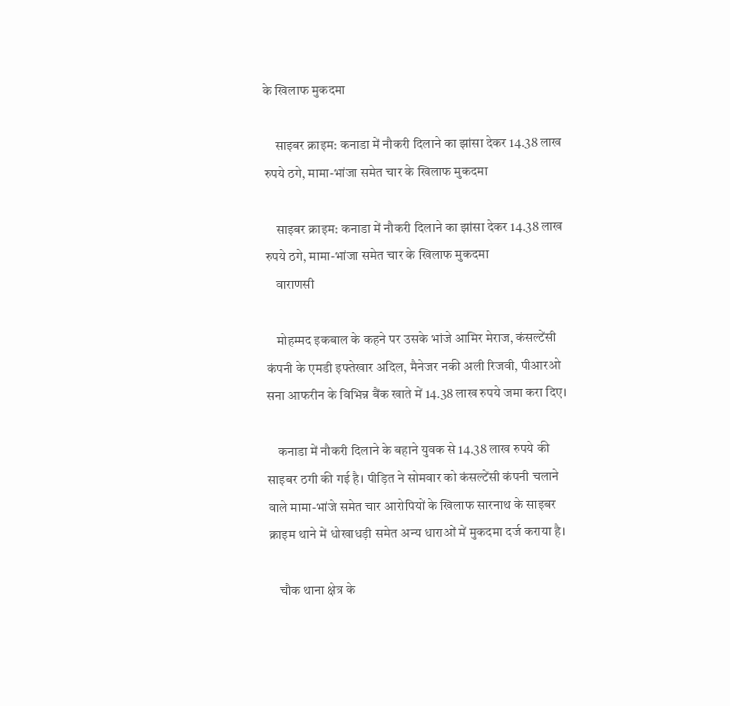के खिलाफ मुकदमा

    साइबर क्राइम: कनाडा में नौकरी दिलाने का झांसा देकर 14.38 लाख रुपये ठगे, मामा-भांजा समेत चार के खिलाफ मुकदमा

    साइबर क्राइम: कनाडा में नौकरी दिलाने का झांसा देकर 14.38 लाख रुपये ठगे, मामा-भांजा समेत चार के खिलाफ मुकदमा
    वाराणसी

    मोहम्मद इकबाल के कहने पर उसके भांजे आमिर मेराज, कंसल्टेंसी कंपनी के एमडी इफ्तेखार अदिल, मैनेजर नकी अली रिजवी, पीआरओ सना आफरीन के विभिन्न बैंक खाते में 14.38 लाख रुपये जमा करा दिए।

    कनाडा में नौकरी दिलाने के बहाने युवक से 14.38 लाख रुपये की साइबर ठगी की गई है। पीड़ित ने सोमवार को कंसल्टेंसी कंपनी चलाने वाले मामा-भांजे समेत चार आरोपियों के खिलाफ सारनाथ के साइबर क्राइम थाने में धोखाधड़ी समेत अन्य धाराओं में मुकदमा दर्ज कराया है।

    चौक थाना क्षेत्र के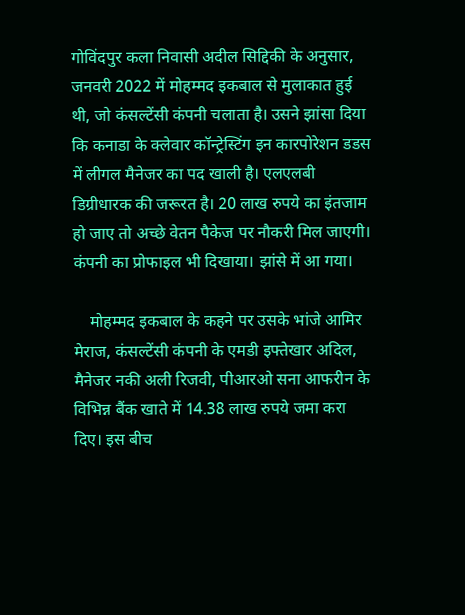गोविंदपुर कला निवासी अदील सिद्दिकी के अनुसार, जनवरी 2022 में मोहम्मद इकबाल से मुलाकात हुई थी, जो कंसल्टेंसी कंपनी चलाता है। उसने झांसा दिया कि कनाडा के क्लेवार कॉन्ट्रेस्टिंग इन कारपोरेशन डडस में लीगल मैनेजर का पद खाली है। एलएलबी डिग्रीधारक की जरूरत है। 20 लाख रुपये का इंतजाम हो जाए तो अच्छे वेतन पैकेज पर नौकरी मिल जाएगी। कंपनी का प्रोफाइल भी दिखाया। झांसे में आ गया।

    मोहम्मद इकबाल के कहने पर उसके भांजे आमिर मेराज, कंसल्टेंसी कंपनी के एमडी इफ्तेखार अदिल, मैनेजर नकी अली रिजवी, पीआरओ सना आफरीन के विभिन्न बैंक खाते में 14.38 लाख रुपये जमा करा दिए। इस बीच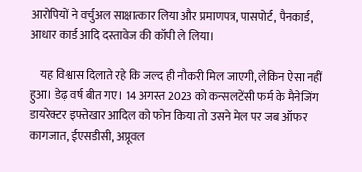आरोपियों ने वर्चुअल साक्षात्कार लिया और प्रमाणपत्र, पासपोर्ट, पैनकार्ड, आधार कार्ड आदि दस्तावेज की कॉपी ले लिया।

    यह विश्वास दिलाते रहे कि जल्द ही नौकरी मिल जाएगी, लेकिन ऐसा नहीं हुआ। डेढ़ वर्ष बीत गए। 14 अगस्त 2023 को कन्सलटेंसी फर्म के मैनेजिंग डायरेक्टर इफ्तेखार आदिल को फोन किया तो उसने मेल पर जब ऑफर कागजात, ईएसडीसी, अप्रूवल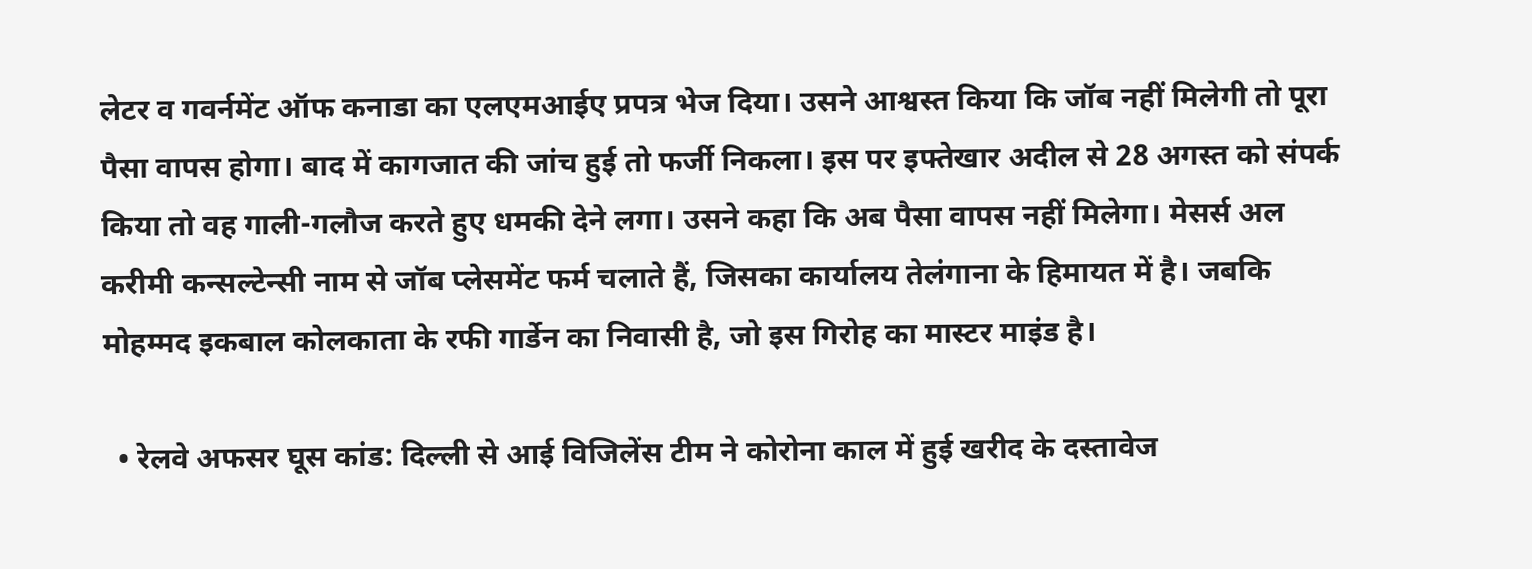लेटर व गवर्नमेंट ऑफ कनाडा का एलएमआईए प्रपत्र भेज दिया। उसने आश्वस्त किया कि जॉब नहीं मिलेगी तो पूरा पैसा वापस होगा। बाद में कागजात की जांच हुई तो फर्जी निकला। इस पर इफ्तेखार अदील से 28 अगस्त को संपर्क किया तो वह गाली-गलौज करते हुए धमकी देने लगा। उसने कहा कि अब पैसा वापस नहीं मिलेगा। मेसर्स अल करीमी कन्सल्टेन्सी नाम से जॉब प्लेसमेंट फर्म चलाते हैं, जिसका कार्यालय तेलंगाना के हिमायत में है। जबकि मोहम्मद इकबाल कोलकाता के रफी गार्डेन का निवासी है, जो इस गिरोह का मास्टर माइंड है।

  • रेलवे अफसर घूस कांड: दिल्ली से आई विजिलेंस टीम ने कोरोना काल में हुई खरीद के दस्तावेज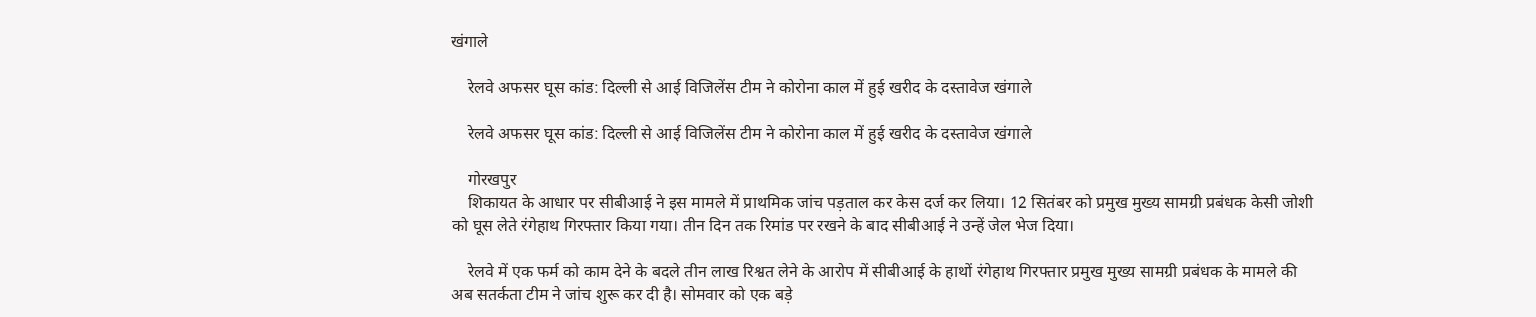खंगाले

    रेलवे अफसर घूस कांड: दिल्ली से आई विजिलेंस टीम ने कोरोना काल में हुई खरीद के दस्तावेज खंगाले

    रेलवे अफसर घूस कांड: दिल्ली से आई विजिलेंस टीम ने कोरोना काल में हुई खरीद के दस्तावेज खंगाले

    गोरखपुर
    शिकायत के आधार पर सीबीआई ने इस मामले में प्राथमिक जांच पड़ताल कर केस दर्ज कर लिया। 12 सितंबर को प्रमुख मुख्य सामग्री प्रबंधक केसी जोशी को घूस लेते रंगेहाथ गिरफ्तार किया गया। तीन दिन तक रिमांड पर रखने के बाद सीबीआई ने उन्हें जेल भेज दिया।

    रेलवे में एक फर्म को काम देने के बदले तीन लाख रिश्वत लेने के आरोप में सीबीआई के हाथों रंगेहाथ गिरफ्तार प्रमुख मुख्य सामग्री प्रबंधक के मामले की अब सतर्कता टीम ने जांच शुरू कर दी है। सोमवार को एक बड़े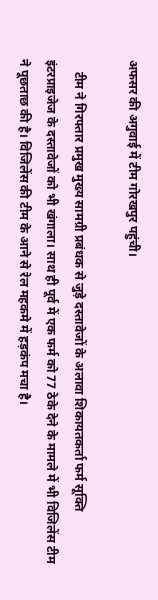अफसर की अगुवाई में टीम गोरखपुर पहुंची।

    टीम ने गिरफ्तार प्रमुख मुख्य सामग्री प्रबंधक से जुड़े दस्तावेजों के अलावा शिकायतकर्ता फर्म सूक्ति इंटरप्राइजेज के दस्तावेजों को भी खंगाला। साथ ही पूर्व में एक फर्म को 77 ठेके देने के मामले में भी विजिलेंस टीम ने पूछताछ की है। विजिलेंस की टीम के आने से रेल महकमे में हड़कंप मचा है।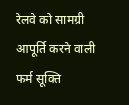रेलवे को सामग्री आपूर्ति करने वाली फर्म सूक्ति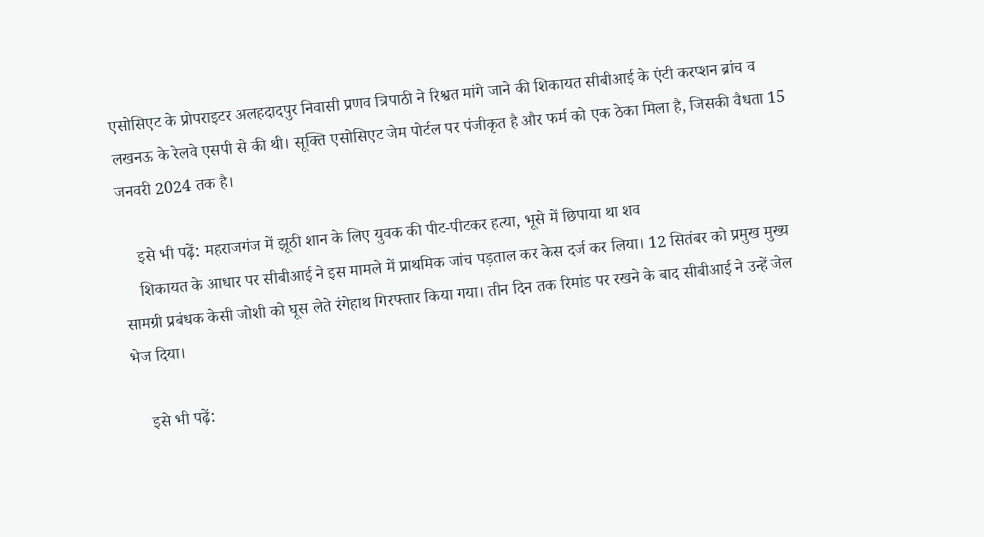एसोसिएट के प्रोपराइटर अलहदादपुर निवासी प्रणव त्रिपाठी ने रिश्वत मांगे जाने की शिकायत सीबीआई के एंटी करप्शन ब्रांच व लखनऊ के रेलवे एसपी से की थी। सूक्ति एसोसिएट जेम पोर्टल पर पंजीकृत है और फर्म को एक ठेका मिला है, जिसकी वैधता 15 जनवरी 2024 तक है।

    इसे भी पढ़ें: महराजगंज में झूठी शान के लिए युवक की पीट-पीटकर हत्या, भूसे में छिपाया था शव
    शिकायत के आधार पर सीबीआई ने इस मामले में प्राथमिक जांच पड़ताल कर केस दर्ज कर लिया। 12 सितंबर को प्रमुख मुख्य सामग्री प्रबंधक केसी जोशी को घूस लेते रंगेहाथ गिरफ्तार किया गया। तीन दिन तक रिमांड पर रखने के बाद सीबीआई ने उन्हें जेल भेज दिया।

    इसे भी पढ़ें: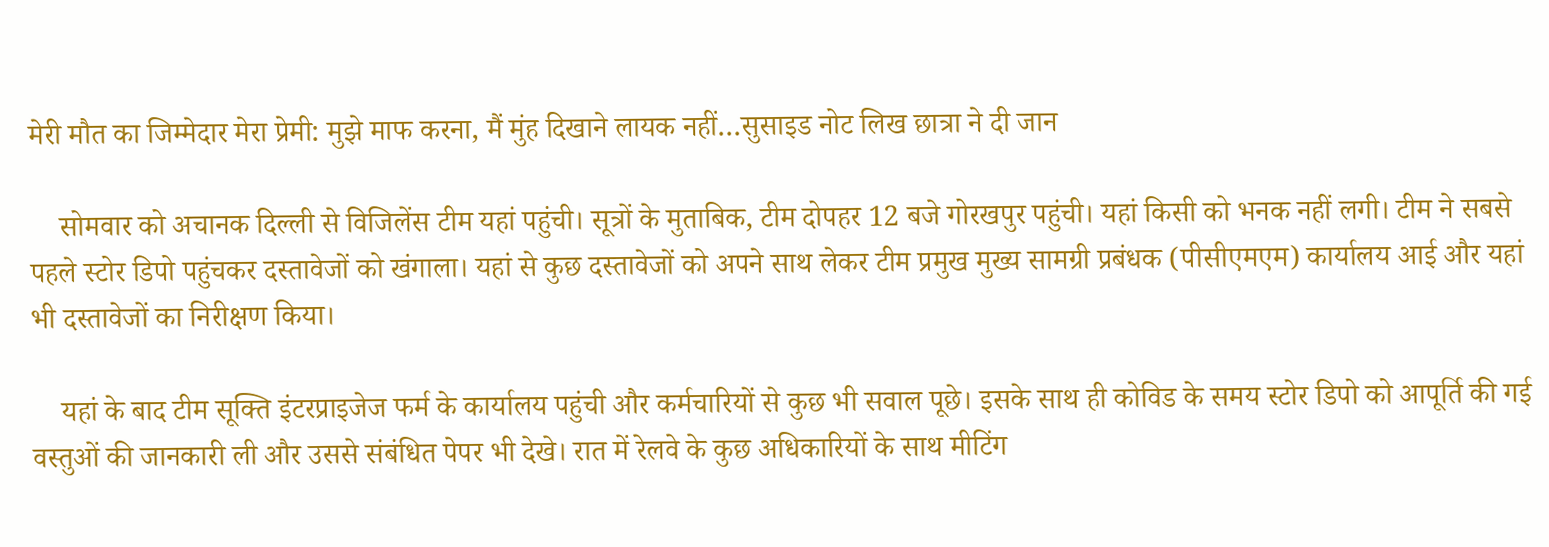मेरी मौत का जिम्मेदार मेरा प्रेमी: मुझे माफ करना, मैं मुंह दिखाने लायक नहीं…सुसाइड नोट लिख छात्रा ने दी जान

    सोमवार को अचानक दिल्ली से विजिलेंस टीम यहां पहुंची। सूत्रों के मुताबिक, टीम दोपहर 12 बजे गोरखपुर पहुंची। यहां किसी को भनक नहीं लगी। टीम ने सबसे पहले स्टोर डिपो पहुंचकर दस्तावेजों को खंगाला। यहां से कुछ दस्तावेजों को अपने साथ लेकर टीम प्रमुख मुख्य सामग्री प्रबंधक (पीसीएमएम) कार्यालय आई और यहां भी दस्तावेजों का निरीक्षण किया।

    यहां के बाद टीम सूक्ति इंटरप्राइजेज फर्म के कार्यालय पहुंची और कर्मचारियों से कुछ भी सवाल पूछे। इसके साथ ही कोविड के समय स्टोर डिपो को आपूर्ति की गई वस्तुओं की जानकारी ली और उससे संबंधित पेपर भी देखे। रात में रेलवे के कुछ अधिकारियों के साथ मीटिंग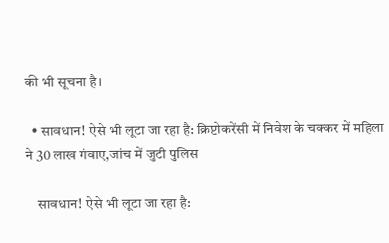की भी सूचना है।

  • सावधान! ऐसे भी लूटा जा रहा है: क्रिप्टोकरेंसी में निवेश के चक्कर में महिला ने 30 लाख गंवाए,जांच में जुटी पुलिस

    सावधान! ऐसे भी लूटा जा रहा है: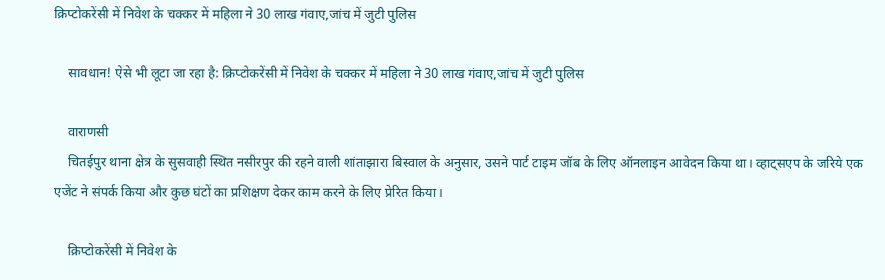क्रिप्टोकरेंसी में निवेश के चक्कर में महिला ने 30 लाख गंवाए,जांच में जुटी पुलिस

    सावधान! ऐसे भी लूटा जा रहा है: क्रिप्टोकरेंसी में निवेश के चक्कर में महिला ने 30 लाख गंवाए,जांच में जुटी पुलिस

    वाराणसी
    चितईपुर थाना क्षेत्र के सुसवाही स्थित नसीरपुर की रहने वाली शांताझारा बिस्वाल के अनुसार, उसने पार्ट टाइम जॉब के लिए ऑनलाइन आवेदन किया था। व्हाट्सएप के जरिये एक एजेंट ने संपर्क किया और कुछ घंटों का प्रशिक्षण देकर काम करने के लिए प्रेरित किया।

    क्रिप्टोकरेंसी में निवेश के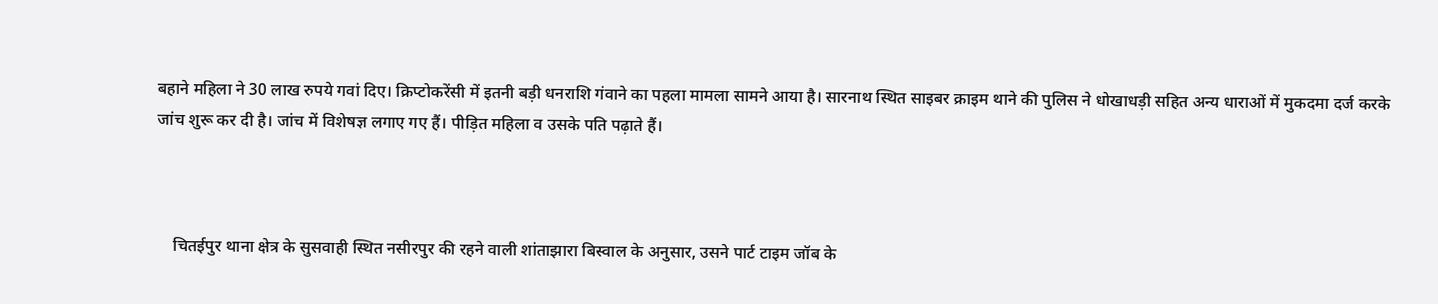बहाने महिला ने 30 लाख रुपये गवां दिए। क्रिप्टोकरेंसी में इतनी बड़ी धनराशि गंवाने का पहला मामला सामने आया है। सारनाथ स्थित साइबर क्राइम थाने की पुलिस ने धोखाधड़ी सहित अन्य धाराओं में मुकदमा दर्ज करके जांच शुरू कर दी है। जांच में विशेषज्ञ लगाए गए हैं। पीड़ित महिला व उसके पति पढ़ाते हैं।



    चितईपुर थाना क्षेत्र के सुसवाही स्थित नसीरपुर की रहने वाली शांताझारा बिस्वाल के अनुसार, उसने पार्ट टाइम जॉब के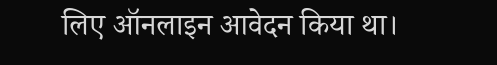लिए ऑनलाइन आवेदन किया था।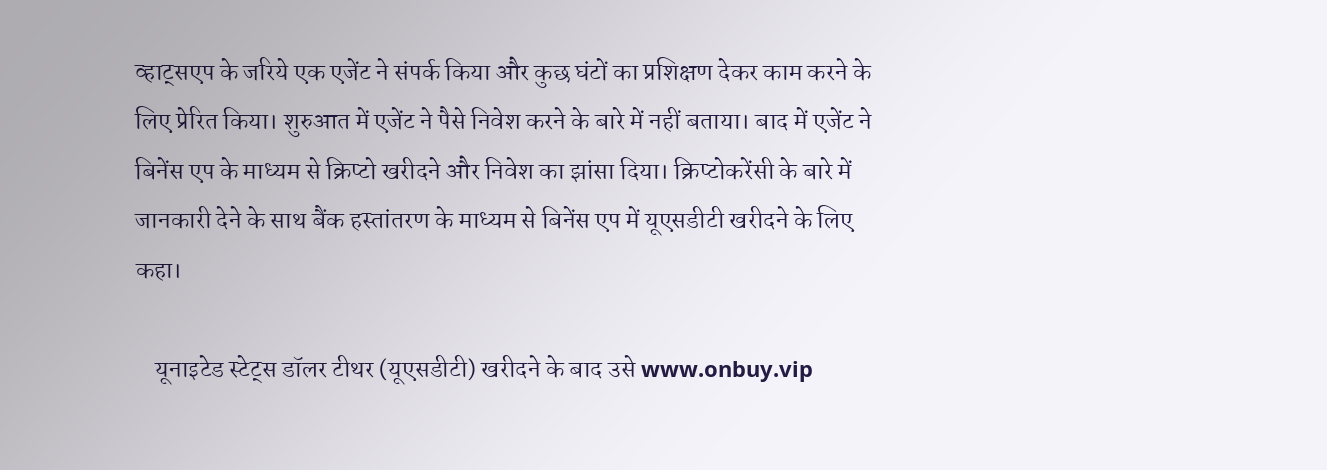व्हाट्सएप के जरिये एक एजेंट ने संपर्क किया और कुछ घंटों का प्रशिक्षण देकर काम करने के लिए प्रेरित किया। शुरुआत में एजेंट ने पैसे निवेश करने के बारे में नहीं बताया। बाद में एजेंट ने बिनेंस एप के माध्यम से क्रिप्टो खरीदने और निवेश का झांसा दिया। क्रिप्टोकरेंसी के बारे में जानकारी देने के साथ बैंक हस्तांतरण के माध्यम से बिनेंस एप में यूएसडीटी खरीदने के लिए कहा।

    यूनाइटेड स्टेट्स डॉलर टीथर (यूएसडीटी) खरीदने के बाद उसे www.onbuy.vip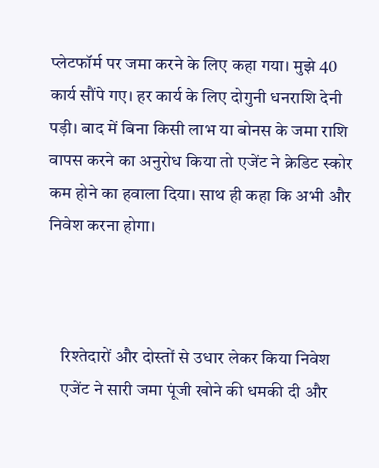प्लेटफॉर्म पर जमा करने के लिए कहा गया। मुझे 40 कार्य सौंपे गए। हर कार्य के लिए दोगुनी धनराशि देनी पड़ी। बाद में बिना किसी लाभ या बोनस के जमा राशि वापस करने का अनुरोध किया तो एजेंट ने क्रेडिट स्कोर कम होने का हवाला दिया। साथ ही कहा कि अभी और निवेश करना होगा।



    रिश्तेदारों और दोस्तों से उधार लेकर किया निवेश
    एजेंट ने सारी जमा पूंजी खोने की धमकी दी और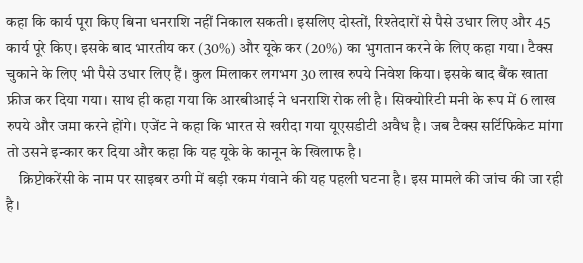कहा कि कार्य पूरा किए बिना धनराशि नहीं निकाल सकती। इसलिए दोस्तों, रिश्तेदारों से पैसे उधार लिए और 45 कार्य पूरे किए। इसके बाद भारतीय कर (30%) और यूके कर (20%) का भुगतान करने के लिए कहा गया। टैक्स चुकाने के लिए भी पैसे उधार लिए हैं। कुल मिलाकर लगभग 30 लाख रुपये निवेश किया। इसके बाद बैंक खाता फ्रीज कर दिया गया। साथ ही कहा गया कि आरबीआई ने धनराशि रोक ली है। सिक्योरिटी मनी के रूप में 6 लाख रुपये और जमा करने होंगे। एजेंट ने कहा कि भारत से खरीदा गया यूएसडीटी अवैध है। जब टैक्स सर्टिफिकेट मांगा तो उसने इन्कार कर दिया और कहा कि यह यूके के कानून के खिलाफ है।
    क्रिप्टोकरेंसी के नाम पर साइबर ठगी में बड़ी रकम गंवाने की यह पहली घटना है। इस मामले की जांच की जा रही है।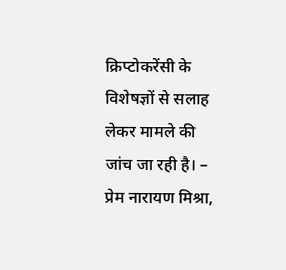क्रिप्टोकरेंसी के विशेषज्ञों से सलाह लेकर मामले की जांच जा रही है। – प्रेम नारायण मिश्रा,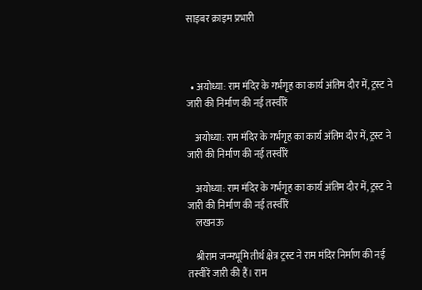साइबर क्राइम प्रभारी



  • अयोध्या: राम मंदिर के गर्भगृह का कार्य अंतिम दौर में, ट्रस्ट ने जारी की निर्माण की नई तस्वीरें

    अयोध्या: राम मंदिर के गर्भगृह का कार्य अंतिम दौर में, ट्रस्ट ने जारी की निर्माण की नई तस्वीरें

    अयोध्या: राम मंदिर के गर्भगृह का कार्य अंतिम दौर में, ट्रस्ट ने जारी की निर्माण की नई तस्वीरें
    लखनऊ

    श्रीराम जन्मभूमि तीर्थ क्षेत्र ट्रस्ट ने राम मंदिर निर्माण की नई तस्वीरें जारी की हैं। राम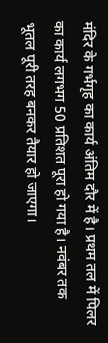मंदिर के गर्भगृह का कार्य अंतिम दौर में है। प्रथम तल में पिलर का कार्य लगभग 50 प्रतिशत पूरा हो गया है। नवंबर तक भूतल पूरी तरह बनकर तैयार हो जाएगा।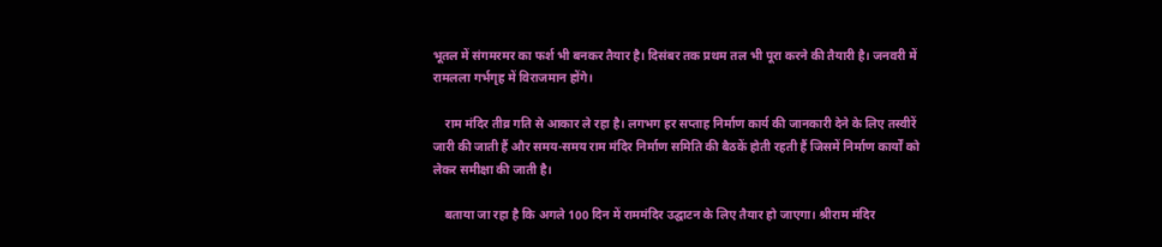भूतल में संगमरमर का फर्श भी बनकर तैयार है। दिसंबर तक प्रथम तल भी पूरा करने की तैयारी है। जनवरी में रामलला गर्भगृह में विराजमान होंगे।

    राम मंदिर तीव्र गति से आकार ले रहा है। लगभग हर सप्ताह निर्माण कार्य की जानकारी देने के लिए तस्वीरें जारी की जाती हैं और समय-समय राम मंदिर निर्माण समिति की बैठकें होती रहती हैं जिसमें निर्माण कार्यों को लेकर समीक्षा की जाती है।

    बताया जा रहा है कि अगले 100 दिन में राममंदिर उद्घाटन के लिए तैयार हो जाएगा। श्रीराम मंदिर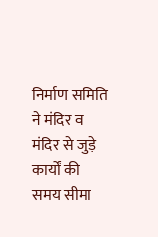निर्माण समिति ने मंदिर व मंदिर से जुड़े कार्यों की समय सीमा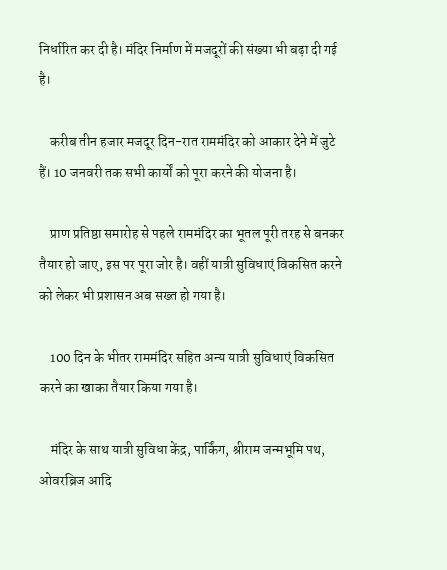निर्धारित कर दी है। मंदिर निर्माण में मजदूरों की संख्या भी बढ़ा दी गई है।

    करीब तीन हजार मजदूर दिन-रात राममंदिर को आकार देने में जुटे हैं। 10 जनवरी तक सभी कार्यों को पूरा करने की योजना है।

    प्राण प्रतिष्ठा समारोह से पहले राममंदिर का भूतल पूरी तरह से बनकर तैयार हो जाए, इस पर पूरा जोर है। वहीं यात्री सुविधाएं विकसित करने को लेकर भी प्रशासन अब सख्त हो गया है।

    100 दिन के भीतर राममंदिर सहित अन्य यात्री सुविधाएं विकसित करने का खाका तैयार किया गया है।

    मंदिर के साथ यात्री सुविधा केंद्र, पार्किंग, श्रीराम जन्मभूमि पथ, ओवरब्रिज आदि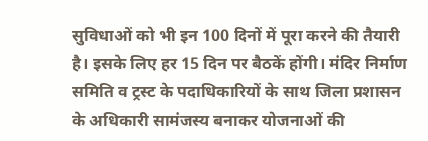सुविधाओं को भी इन 100 दिनों में पूरा करने की तैयारी है। इसके लिए हर 15 दिन पर बैठकें होंगी। मंदिर निर्माण समिति व ट्रस्ट के पदाधिकारियों के साथ जिला प्रशासन के अधिकारी सामंजस्य बनाकर योजनाओं की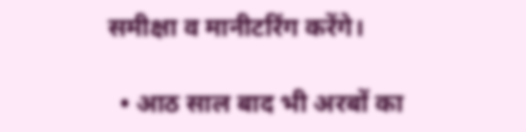समीक्षा व मानीटरिंग करेंगे।

  • आठ साल बाद भी अरबों का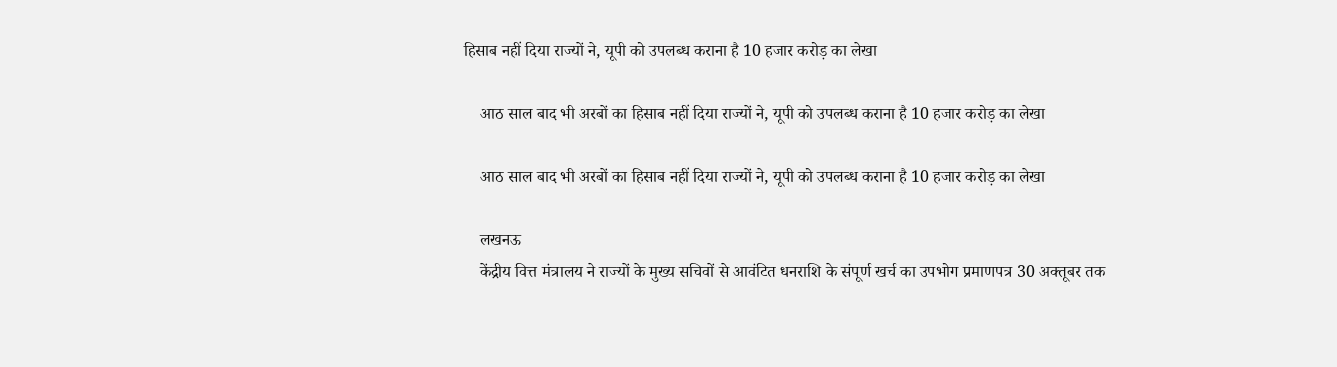हिसाब नहीं दिया राज्यों ने, यूपी को उपलब्ध कराना है 10 हजार करोड़ का लेखा

    आठ साल बाद भी अरबों का हिसाब नहीं दिया राज्यों ने, यूपी को उपलब्ध कराना है 10 हजार करोड़ का लेखा

    आठ साल बाद भी अरबों का हिसाब नहीं दिया राज्यों ने, यूपी को उपलब्ध कराना है 10 हजार करोड़ का लेखा

    लखनऊ
    केंद्रीय वित्त मंत्रालय ने राज्यों के मुख्य सचिवों से आवंटित धनराशि के संपूर्ण खर्च का उपभोग प्रमाणपत्र 30 अक्तूबर तक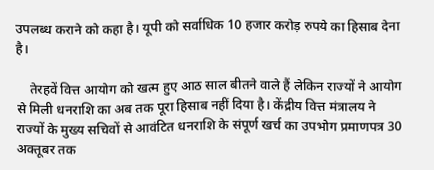उपलब्ध कराने को कहा है। यूपी को सर्वाधिक 10 हजार करोड़ रुपये का हिसाब देना है।

    तेरहवें वित्त आयोग को खत्म हुए आठ साल बीतने वाले हैं लेकिन राज्यों ने आयोग से मिली धनराशि का अब तक पूरा हिसाब नहीं दिया है। केंद्रीय वित्त मंत्रालय ने राज्यों के मुख्य सचिवों से आवंटित धनराशि के संपूर्ण खर्च का उपभोग प्रमाणपत्र 30 अक्तूबर तक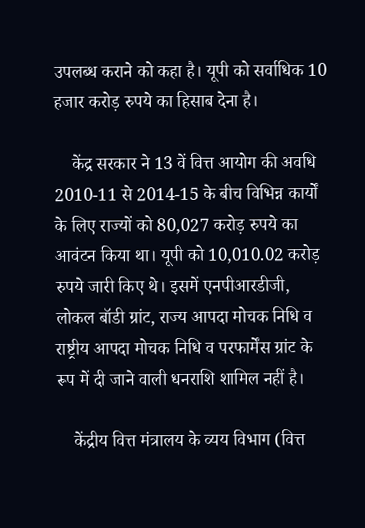उपलब्ध कराने को कहा है। यूपी को सर्वाधिक 10 हजार करोड़ रुपये का हिसाब देना है।

    केंद्र सरकार ने 13 वें वित्त आयोग की अवधि 2010-11 से 2014-15 के बीच विभिन्न कार्यों के लिए राज्यों को 80,027 करोड़ रुपये का आवंटन किया था। यूपी को 10,010.02 करोड़ रुपये जारी किए थे। इसमें एनपीआरडीजी, लोकल बॉडी ग्रांट, राज्य आपदा मोचक निधि व राष्ट्रीय आपदा मोचक निधि व परफार्मेंस ग्रांट के रूप में दी जाने वाली धनराशि शामिल नहीं है।

    केंद्रीय वित्त मंत्रालय के व्यय विभाग (वित्त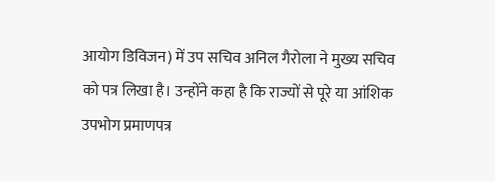आयोग डिविजन) में उप सचिव अनिल गैरोला ने मुख्य सचिव को पत्र लिखा है। उन्होंने कहा है कि राज्यों से पूरे या आंशिक उपभोग प्रमाणपत्र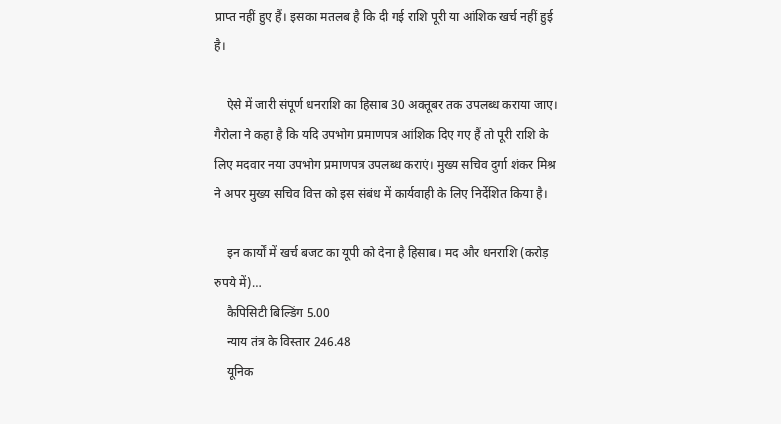प्राप्त नहीं हुए हैं। इसका मतलब है कि दी गई राशि पूरी या आंशिक खर्च नहीं हुई है।

    ऐसे में जारी संपूर्ण धनराशि का हिसाब 30 अक्तूबर तक उपलब्ध कराया जाए। गैरोला ने कहा है कि यदि उपभोग प्रमाणपत्र आंशिक दिए गए हैं तो पूरी राशि के लिए मदवार नया उपभोग प्रमाणपत्र उपलब्ध कराएं। मुख्य सचिव दुर्गा शंकर मिश्र ने अपर मुख्य सचिव वित्त को इस संबंध में कार्यवाही के लिए निर्देशित किया है।

    इन कार्यों में खर्च बजट का यूपी को देना है हिसाब। मद और धनराशि (करोड़ रुपये में)…
    कैपिसिटी बिल्डिंग 5.00
    न्याय तंत्र के विस्तार 246.48
    यूनिक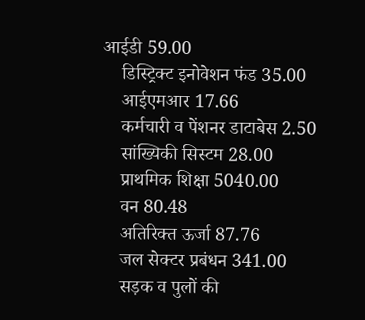आईडी 59.00
    डिस्ट्रिक्ट इनोवेशन फंड 35.00
    आईएमआर 17.66
    कर्मचारी व पेंशनर डाटाबेस 2.50
    सांख्यिकी सिस्टम 28.00
    प्राथमिक शिक्षा 5040.00
    वन 80.48
    अतिरिक्त ऊर्जा 87.76
    जल सेक्टर प्रबंधन 341.00
    सड़क व पुलों की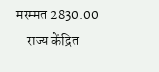मरम्मत 2830.00
    राज्य केंद्रित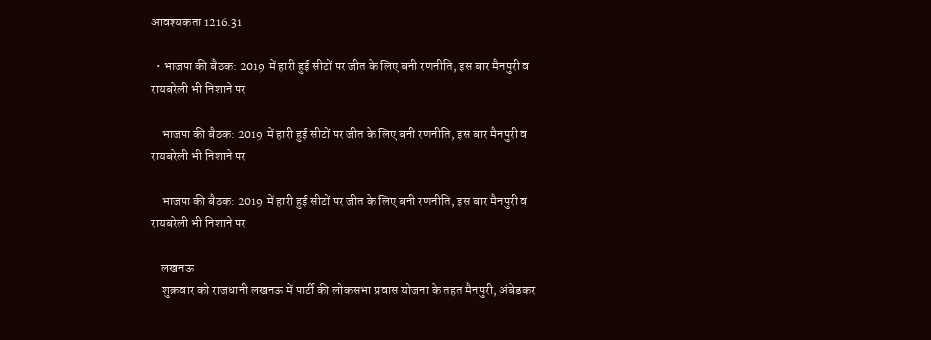आवश्यकता 1216.31

  • भाजपा की बैठक: 2019 में हारी हुई सीटों पर जीत के लिए बनी रणनीति, इस बार मैनपुरी व रायबरेली भी निशाने पर

    भाजपा की बैठक: 2019 में हारी हुई सीटों पर जीत के लिए बनी रणनीति, इस बार मैनपुरी व रायबरेली भी निशाने पर

    भाजपा की बैठक: 2019 में हारी हुई सीटों पर जीत के लिए बनी रणनीति, इस बार मैनपुरी व रायबरेली भी निशाने पर

    लखनऊ
    शुक्रवार को राजधानी लखनऊ में पार्टी की लोकसभा प्रवास योजना के तहत मैनपुरी, अंबेडकर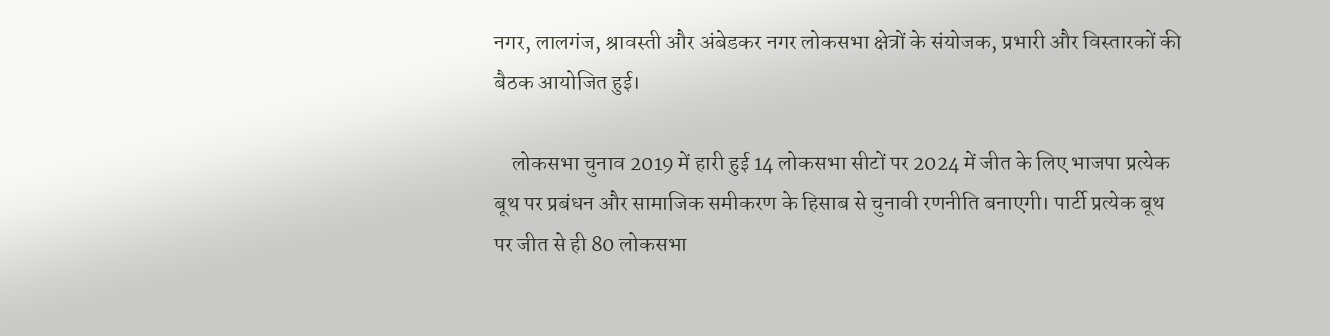नगर, लालगंज, श्रावस्ती और अंबेडकर नगर लोकसभा क्षेत्रों के संयोजक, प्रभारी और विस्तारकों की बैठक आयोजित हुई।

    लोकसभा चुनाव 2019 में हारी हुई 14 लोकसभा सीटों पर 2024 में जीत के लिए भाजपा प्रत्येक बूथ पर प्रबंधन और सामाजिक समीकरण के हिसाब से चुनावी रणनीति बनाएगी। पार्टी प्रत्येक बूथ पर जीत से ही 80 लोकसभा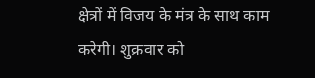क्षेत्रों में विजय के मंत्र के साथ काम करेगी। शुक्रवार को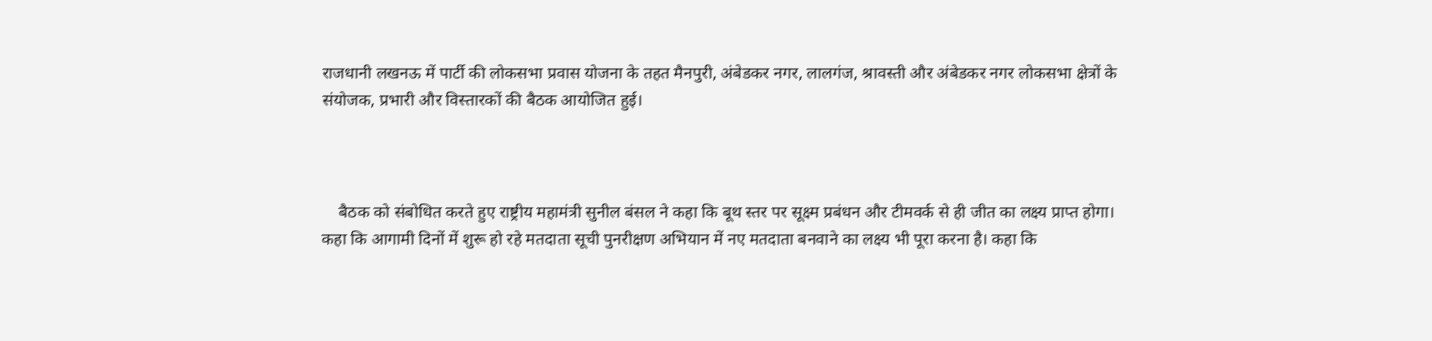राजधानी लखनऊ में पार्टी की लोकसभा प्रवास योजना के तहत मैनपुरी, अंबेडकर नगर, लालगंज, श्रावस्ती और अंबेडकर नगर लोकसभा क्षेत्रों के संयोजक, प्रभारी और विस्तारकों की बैठक आयोजित हुई।



    बैठक को संबोधित करते हुए राष्ट्रीय महामंत्री सुनील बंसल ने कहा कि बूथ स्तर पर सूक्ष्म प्रबंधन और टीमवर्क से ही जीत का लक्ष्य प्राप्त होगा। कहा कि आगामी दिनों में शुरू हो रहे मतदाता सूची पुनरीक्षण अभियान में नए मतदाता बनवाने का लक्ष्य भी पूरा करना है। कहा कि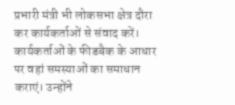प्रभारी मंत्री भी लोकसभा क्षेत्र दौरा कर कार्यकर्ताओं से संवाद करें। कार्यकर्ताओं के फीडबैक के आधार पर वहां समस्याओं का समाधान कराएं। उन्होंने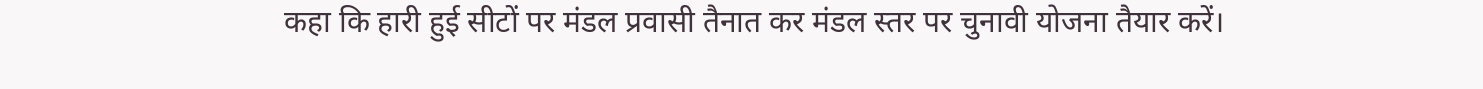कहा कि हारी हुई सीटों पर मंडल प्रवासी तैनात कर मंडल स्तर पर चुनावी योजना तैयार करें।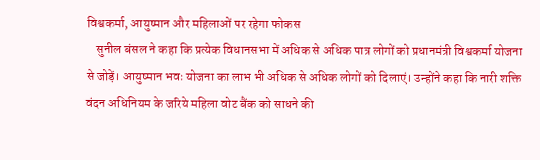विश्वकर्मा, आयुष्मान और महिलाओं पर रहेगा फोकस
    सुनील बंसल ने कहा कि प्रत्येक विधानसभा में अधिक से अधिक पात्र लोगों को प्रधानमंत्री विश्वकर्मा योजना से जोड़ें। आयुष्मान भवः योजना का लाभ भी अधिक से अधिक लोगों को दिलाएं। उन्होंने कहा कि नारी शक्ति वंदन अधिनियम के जरिये महिला वोट बैंक को साधने की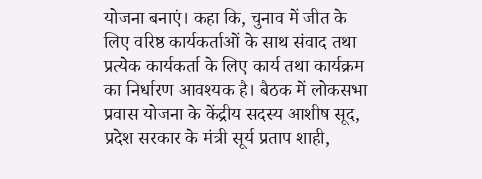योजना बनाएं। कहा कि, चुनाव में जीत के लिए वरिष्ठ कार्यकर्ताओं के साथ संवाद तथा प्रत्येक कार्यकर्ता के लिए कार्य तथा कार्यक्रम का निर्धारण आवश्यक है। बैठक में लोकसभा प्रवास योजना के केंद्रीय सदस्य आशीष सूद, प्रदेश सरकार के मंत्री सूर्य प्रताप शाही,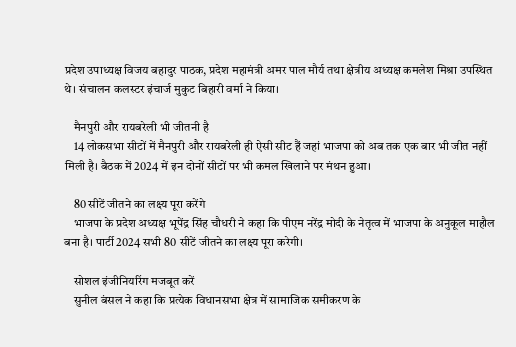प्रदेश उपाध्यक्ष विजय बहादुर पाठक, प्रदेश महामंत्री अमर पाल मौर्य तथा क्षेत्रीय अध्यक्ष कमलेश मिश्रा उपस्थित थे। संचालन कलस्टर इंचार्ज मुकुट बिहारी वर्मा ने किया।

    मैनपुरी और रायबरेली भी जीतनी है
    14 लोकसभा सीटों में मैनपुरी और रायबरेली ही ऐसी सीट हैं जहां भाजपा को अब तक एक बार भी जीत नहीं मिली है। बैठक में 2024 में इन दोनों सीटों पर भी कमल खिलाने पर मंथन हुआ।

    80 सीटें जीतने का लक्ष्य पूरा करेंगे
    भाजपा के प्रदेश अध्यक्ष भूपेंद्र सिंह चौधरी ने कहा कि पीएम नरेंद्र मोदी के नेतृत्व में भाजपा के अनुकूल माहौल बना है। पार्टी 2024 सभी 80 सीटें जीतने का लक्ष्य पूरा करेगी।

    सोशल इंजीनियरिंग मजबूत करें
    सुनील बंसल ने कहा कि प्रत्येक विधानसभा क्षेत्र में सामाजिक समीकरण के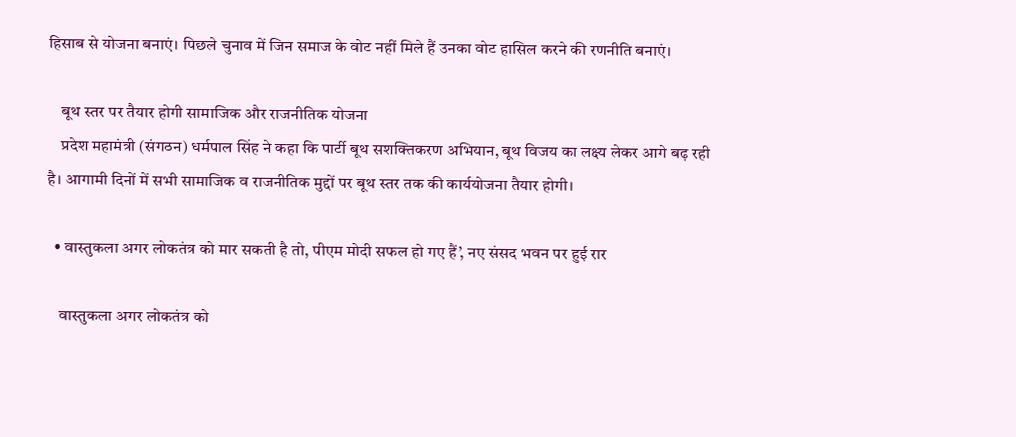हिसाब से योजना बनाएं। पिछले चुनाव में जिन समाज के वोट नहीं मिले हैं उनका वोट हासिल करने की रणनीति बनाएं।

    बूथ स्तर पर तैयार होगी सामाजिक और राजनीतिक योजना
    प्रदेश महामंत्री (संगठन) धर्मपाल सिंह ने कहा कि पार्टी बूथ सशक्तिकरण अभियान, बूथ विजय का लक्ष्य लेकर आगे बढ़ रही है। आगामी दिनों में सभी सामाजिक व राजनीतिक मुद्दों पर बूथ स्तर तक की कार्ययोजना तैयार होगी।

  • वास्तुकला अगर लोकतंत्र को मार सकती है तो, पीएम मोदी सफल हो गए हैं’, नए संसद भवन पर हुई रार

    वास्तुकला अगर लोकतंत्र को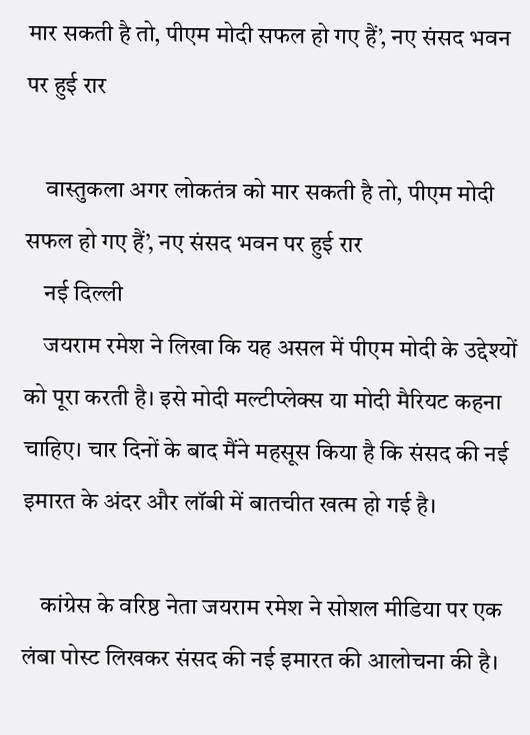मार सकती है तो, पीएम मोदी सफल हो गए हैं’, नए संसद भवन पर हुई रार

    वास्तुकला अगर लोकतंत्र को मार सकती है तो, पीएम मोदी सफल हो गए हैं’, नए संसद भवन पर हुई रार
    नई दिल्ली
    जयराम रमेश ने लिखा कि यह असल में पीएम मोदी के उद्देश्यों को पूरा करती है। इसे मोदी मल्टीप्लेक्स या मोदी मैरियट कहना चाहिए। चार दिनों के बाद मैंने महसूस किया है कि संसद की नई इमारत के अंदर और लॉबी में बातचीत खत्म हो गई है।

    कांग्रेस के वरिष्ठ नेता जयराम रमेश ने सोशल मीडिया पर एक लंबा पोस्ट लिखकर संसद की नई इमारत की आलोचना की है।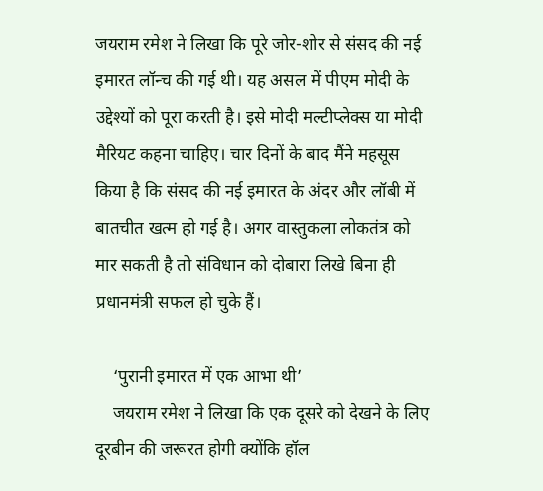जयराम रमेश ने लिखा कि पूरे जोर-शोर से संसद की नई इमारत लॉन्च की गई थी। यह असल में पीएम मोदी के उद्देश्यों को पूरा करती है। इसे मोदी मल्टीप्लेक्स या मोदी मैरियट कहना चाहिए। चार दिनों के बाद मैंने महसूस किया है कि संसद की नई इमारत के अंदर और लॉबी में बातचीत खत्म हो गई है। अगर वास्तुकला लोकतंत्र को मार सकती है तो संविधान को दोबारा लिखे बिना ही प्रधानमंत्री सफल हो चुके हैं।

    ‘पुरानी इमारत में एक आभा थी’
    जयराम रमेश ने लिखा कि एक दूसरे को देखने के लिए दूरबीन की जरूरत होगी क्योंकि हॉल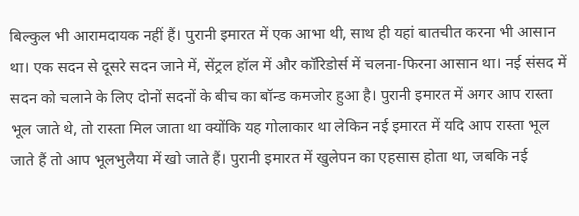बिल्कुल भी आरामदायक नहीं हैं। पुरानी इमारत में एक आभा थी, साथ ही यहां बातचीत करना भी आसान था। एक सदन से दूसरे सदन जाने में, सेंट्रल हॉल में और कॉरिडोर्स में चलना-फिरना आसान था। नई संसद में सदन को चलाने के लिए दोनों सदनों के बीच का बॉन्ड कमजोर हुआ है। पुरानी इमारत में अगर आप रास्ता भूल जाते थे, तो रास्ता मिल जाता था क्योंकि यह गोलाकार था लेकिन नई इमारत में यदि आप रास्ता भूल जाते हैं तो आप भूलभुलैया में खो जाते हैं। पुरानी इमारत में खुलेपन का एहसास होता था, जबकि नई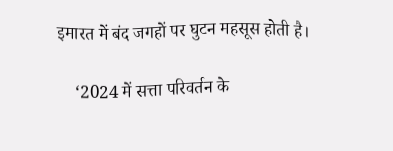इमारत में बंद जगहों पर घुटन महसूस होती है।

    ‘2024 में सत्ता परिवर्तन के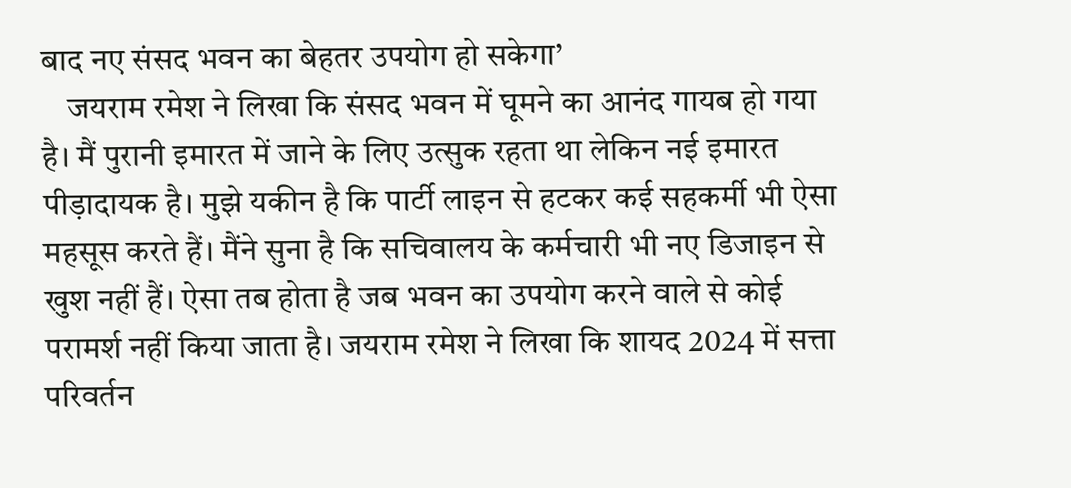बाद नए संसद भवन का बेहतर उपयोग हो सकेगा’
    जयराम रमेश ने लिखा कि संसद भवन में घूमने का आनंद गायब हो गया है। मैं पुरानी इमारत में जाने के लिए उत्सुक रहता था लेकिन नई इमारत पीड़ादायक है। मुझे यकीन है कि पार्टी लाइन से हटकर कई सहकर्मी भी ऐसा महसूस करते हैं। मैंने सुना है कि सचिवालय के कर्मचारी भी नए डिजाइन से खुश नहीं हैं। ऐसा तब होता है जब भवन का उपयोग करने वाले से कोई परामर्श नहीं किया जाता है। जयराम रमेश ने लिखा कि शायद 2024 में सत्ता परिवर्तन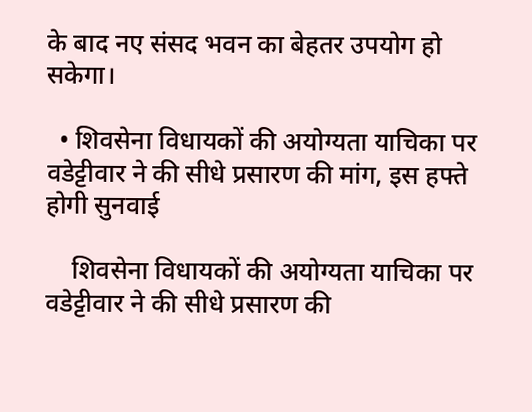के बाद नए संसद भवन का बेहतर उपयोग हो सकेगा।

  • शिवसेना विधायकों की अयोग्यता याचिका पर वडेट्टीवार ने की सीधे प्रसारण की मांग, इस हफ्ते होगी सुनवाई

    शिवसेना विधायकों की अयोग्यता याचिका पर वडेट्टीवार ने की सीधे प्रसारण की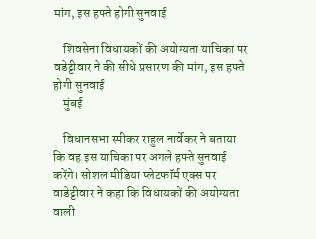मांग, इस हफ्ते होगी सुनवाई

    शिवसेना विधायकों की अयोग्यता याचिका पर वडेट्टीवार ने की सीधे प्रसारण की मांग, इस हफ्ते होगी सुनवाई
    मुंबई

    विधानसभा स्पीकर राहुल नार्वेकर ने बताया कि वह इस याचिका पर अगले हफ्ते सुनवाई करेंगे। सोशल मीडिया प्लेटफॉर्म एक्स पर वाडेट्टीवार ने कहा कि विधायकों की अयोग्यता वाली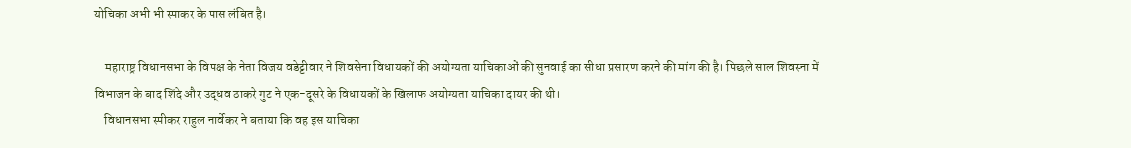योचिका अभी भी स्पाकर के पास लंबित है।

    महाराष्ट्र विधानसभा के विपक्ष के नेता विजय वडेट्टीवार ने शिवसेना विधायकों की अयोग्यता याचिकाओं की सुनवाई का सीधा प्रसारण करने की मांग की है। पिछले साल शिवस्ना में विभाजन के बाद शिंदे और उद्धव ठाकरे गुट ने एक-दूसरे के विधायकों के खिलाफ अयोग्यता याचिका दायर की थी।
    विधानसभा स्पीकर राहुल नार्वेकर ने बताया कि वह इस याचिका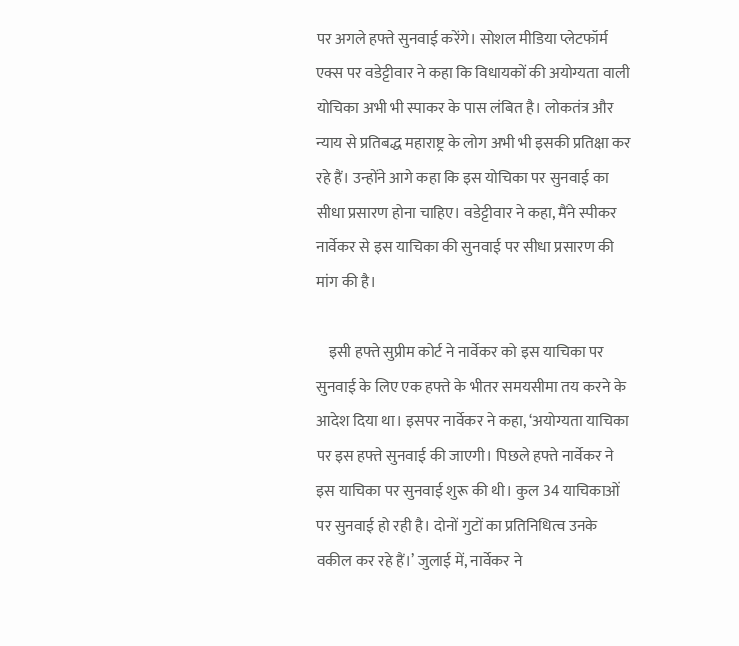पर अगले हफ्ते सुनवाई करेंगे। सोशल मीडिया प्लेटफॉर्म एक्स पर वडेट्टीवार ने कहा कि विधायकों की अयोग्यता वाली योचिका अभी भी स्पाकर के पास लंबित है। लोकतंत्र और न्याय से प्रतिबद्ध महाराष्ट्र के लोग अभी भी इसकी प्रतिक्षा कर रहे हैं। उन्होंने आगे कहा कि इस योचिका पर सुनवाई का सीधा प्रसारण होना चाहिए। वडेट्टीवार ने कहा, मैंने स्पीकर नार्वेकर से इस याचिका की सुनवाई पर सीधा प्रसारण की मांग की है।

    इसी हफ्ते सुप्रीम कोर्ट ने नार्वेकर को इस याचिका पर सुनवाई के लिए एक हफ्ते के भीतर समयसीमा तय करने के आदेश दिया था। इसपर नार्वेकर ने कहा, ‘अयोग्यता याचिका पर इस हफ्ते सुनवाई की जाएगी। पिछले हफ्ते नार्वेकर ने इस याचिका पर सुनवाई शुरू की थी। कुल 34 याचिकाओं पर सुनवाई हो रही है। दोनों गुटों का प्रतिनिधित्व उनके वकील कर रहे हैं।’ जुलाई में, नार्वेकर ने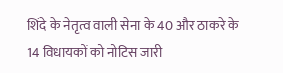शिंदे के नेतृत्व वाली सेना के 40 और ठाकरे के 14 विधायकों को नोटिस जारी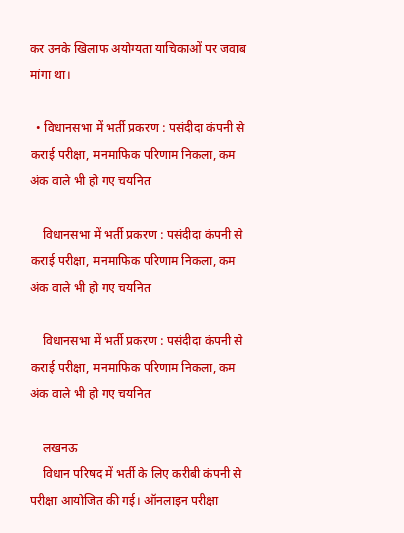कर उनके खिलाफ अयोग्यता याचिकाओं पर जवाब मांगा था।

  • विधानसभा में भर्ती प्रकरण : पसंदीदा कंपनी से कराई परीक्षा, मनमाफिक परिणाम निकला, कम अंक वाले भी हो गए चयनित

    विधानसभा में भर्ती प्रकरण : पसंदीदा कंपनी से कराई परीक्षा, मनमाफिक परिणाम निकला, कम अंक वाले भी हो गए चयनित

    विधानसभा में भर्ती प्रकरण : पसंदीदा कंपनी से कराई परीक्षा, मनमाफिक परिणाम निकला, कम अंक वाले भी हो गए चयनित

    लखनऊ
    विधान परिषद में भर्ती के लिए करीबी कंपनी से परीक्षा आयोजित की गई। ऑनलाइन परीक्षा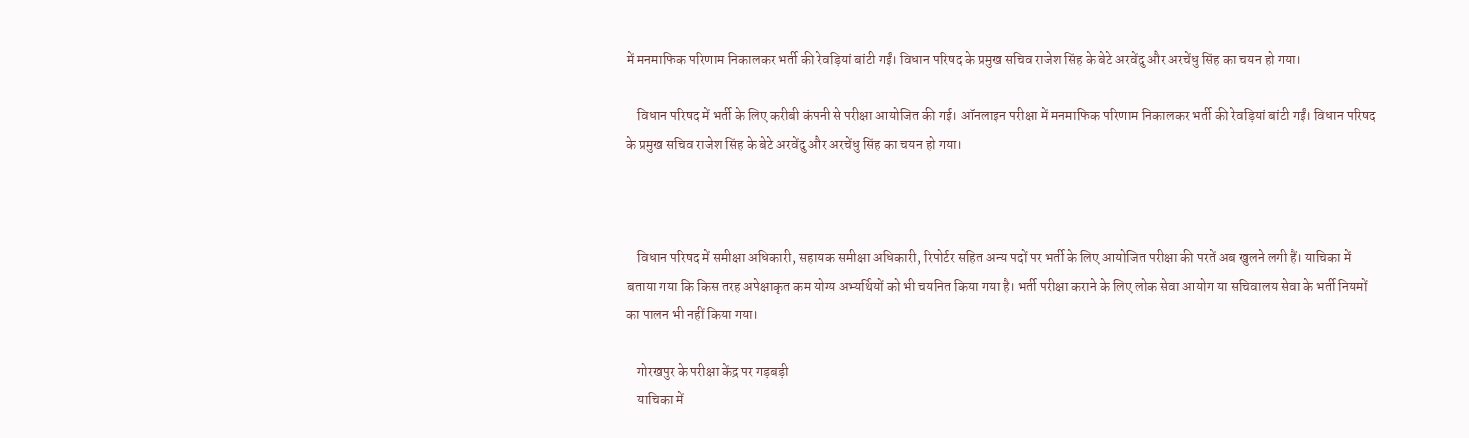में मनमाफिक परिणाम निकालकर भर्ती की रेवड़ियां बांटी गईं। विधान परिषद के प्रमुख सचिव राजेश सिंह के बेटे अरवेंदु और अरचेंधु सिंह का चयन हो गया।

    विधान परिषद में भर्ती के लिए करीबी कंपनी से परीक्षा आयोजित की गई। ऑनलाइन परीक्षा में मनमाफिक परिणाम निकालकर भर्ती की रेवड़ियां बांटी गईं। विधान परिषद के प्रमुख सचिव राजेश सिंह के बेटे अरवेंदु और अरचेंधु सिंह का चयन हो गया।



    विधान परिषद में समीक्षा अधिकारी, सहायक समीक्षा अधिकारी, रिपोर्टर सहित अन्य पदों पर भर्ती के लिए आयोजित परीक्षा की परतें अब खुलने लगी हैं। याचिका में बताया गया कि किस तरह अपेक्षाकृत कम योग्य अभ्यर्थियों को भी चयनित किया गया है। भर्ती परीक्षा कराने के लिए लोक सेवा आयोग या सचिवालय सेवा के भर्ती नियमों का पालन भी नहीं किया गया।

    गोरखपुर के परीक्षा केंद्र पर गड़बड़ी
    याचिका में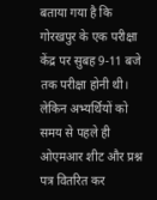बताया गया है कि गोरखपुर के एक परीक्षा केंद्र पर सुबह 9-11 बजे तक परीक्षा होनी थी। लेकिन अभ्यर्थियों को समय से पहले ही ओएमआर शीट और प्रश्न पत्र वितरित कर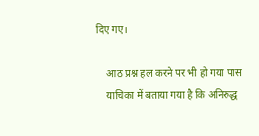दिए गए।

    आठ प्रश्न हल करने पर भी हो गया पास
    याचिका में बताया गया है कि अनिरुद्ध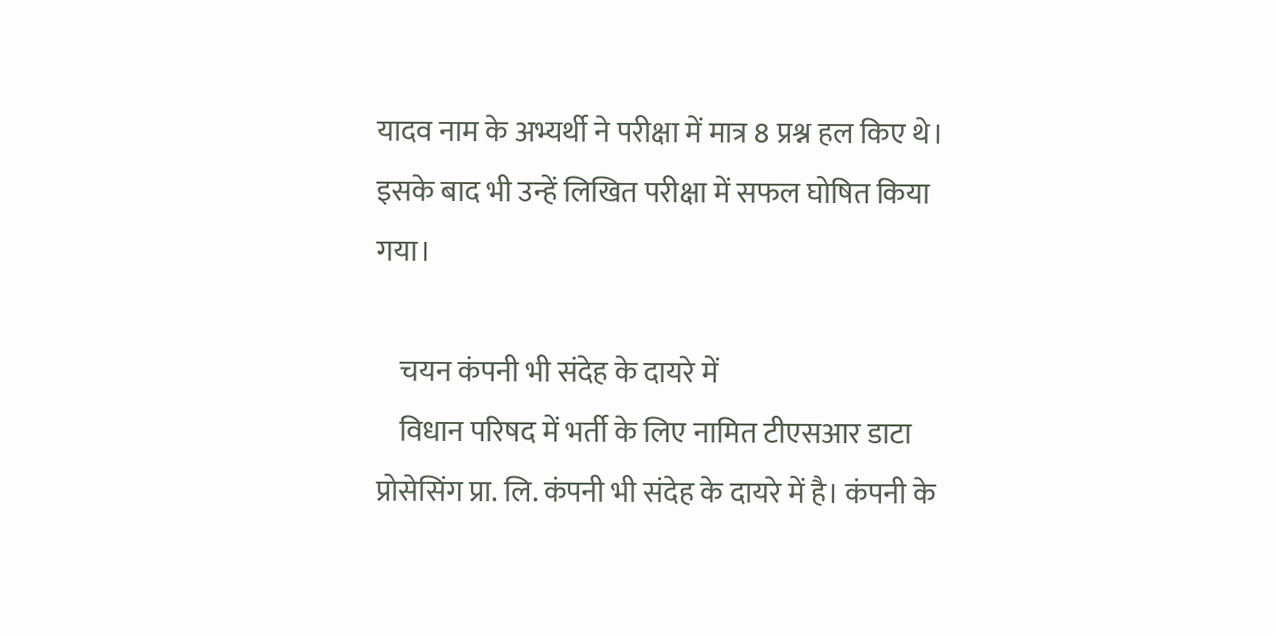यादव नाम के अभ्यर्थी ने परीक्षा में मात्र 8 प्रश्न हल किए थे। इसके बाद भी उन्हें लिखित परीक्षा में सफल घोषित किया गया।

    चयन कंपनी भी संदेह के दायरे में
    विधान परिषद में भर्ती के लिए नामित टीएसआर डाटा प्रोसेसिंग प्रा. लि. कंपनी भी संदेह के दायरे में है। कंपनी के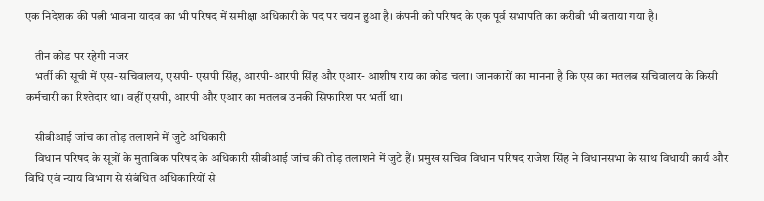एक निदेशक की पत्नी भावना यादव का भी परिषद में समीक्षा अधिकारी के पद पर चयन हुआ है। कंपनी को परिषद के एक पूर्व सभापति का करीबी भी बताया गया है।

    तीन कोड पर रहेगी नजर
    भर्ती की सूची में एस-सचिवालय, एसपी- एसपी सिंह, आरपी-आरपी सिंह और एआर- आशीष राय का कोड चला। जानकारों का मानना है कि एस का मतलब सचिवालय के किसी कर्मचारी का रिश्तेदार था। वहीं एसपी, आरपी और एआर का मतलब उनकी सिफारिश पर भर्ती था।

    सीबीआई जांच का तोड़ तलाशने में जुटे अधिकारी
    विधान परिषद के सूत्रों के मुताबिक परिषद के अधिकारी सीबीआई जांच की तोड़ तलाशने में जुटे हैं। प्रमुख सचिव विधान परिषद राजेश सिंह ने विधानसभा के साथ विधायी कार्य और विधि एवं न्याय विभाग से संबंधित अधिकारियों से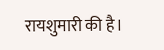रायशुमारी की है।